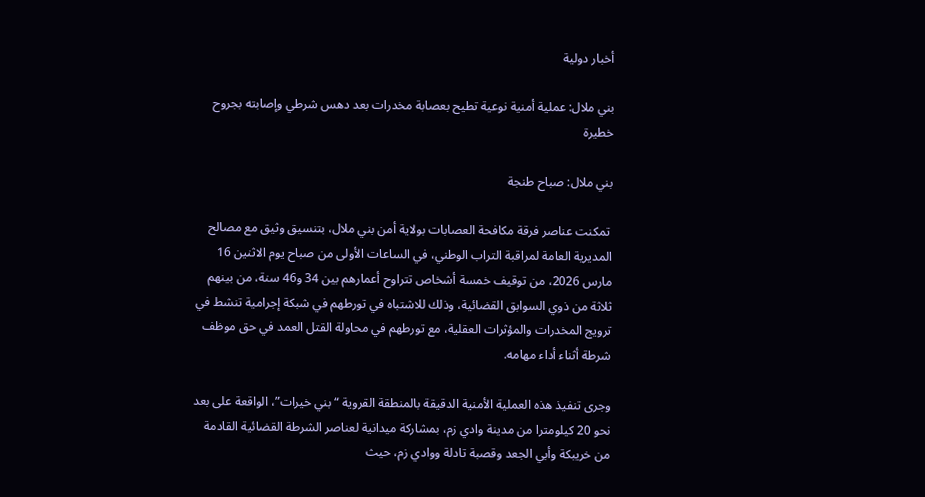أخبار دولية

بني ملال: عملية أمنية نوعية تطيح بعصابة مخدرات بعد دهس شرطي وإصابته بجروح خطيرة

بني ملال: صباح طنجة

 تمكنت عناصر فرقة مكافحة العصابات بولاية أمن بني ملال، بتنسيق وثيق مع مصالح المديرية العامة لمراقبة التراب الوطني، في الساعات الأولى من صباح يوم الاثنين 16 مارس 2026، من توقيف خمسة أشخاص تتراوح أعمارهم بين 34 و46 سنة، من بينهم ثلاثة من ذوي السوابق القضائية، وذلك للاشتباه في تورطهم في شبكة إجرامية تنشط في ترويج المخدرات والمؤثرات العقلية، مع تورطهم في محاولة القتل العمد في حق موظف شرطة أثناء أداء مهامه.

وجرى تنفيذ هذه العملية الأمنية الدقيقة بالمنطقة القروية “بني خيرات”، الواقعة على بعد نحو 20 كيلومترا من مدينة وادي زم، بمشاركة ميدانية لعناصر الشرطة القضائية القادمة من خريبكة وأبي الجعد وقصبة تادلة ووادي زم، حيث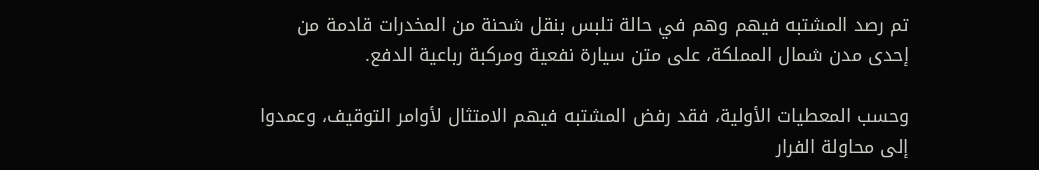تم رصد المشتبه فيهم وهم في حالة تلبس بنقل شحنة من المخدرات قادمة من إحدى مدن شمال المملكة، على متن سيارة نفعية ومركبة رباعية الدفع.

وحسب المعطيات الأولية، فقد رفض المشتبه فيهم الامتثال لأوامر التوقيف، وعمدوا إلى محاولة الفرار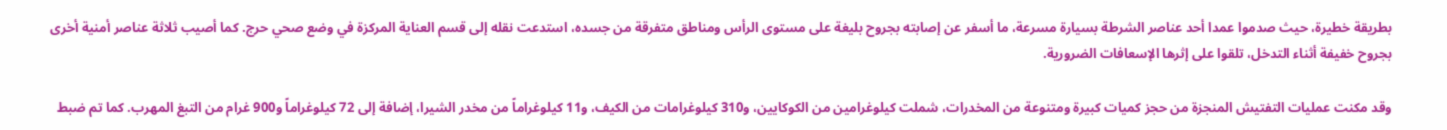بطريقة خطيرة، حيث صدموا عمدا أحد عناصر الشرطة بسيارة مسرعة، ما أسفر عن إصابته بجروح بليغة على مستوى الرأس ومناطق متفرقة من جسده، استدعت نقله إلى قسم العناية المركزة في وضع صحي حرج. كما أصيب ثلاثة عناصر أمنية أخرى بجروح خفيفة أثناء التدخل، تلقوا على إثرها الإسعافات الضرورية.

وقد مكنت عمليات التفتيش المنجزة من حجز كميات كبيرة ومتنوعة من المخدرات، شملت كيلوغرامين من الكوكايين، و310 كيلوغرامات من الكيف، و11 كيلوغراماً من مخدر الشيرا، إضافة إلى 72 كيلوغراماً و900 غرام من التبغ المهرب. كما تم ضبط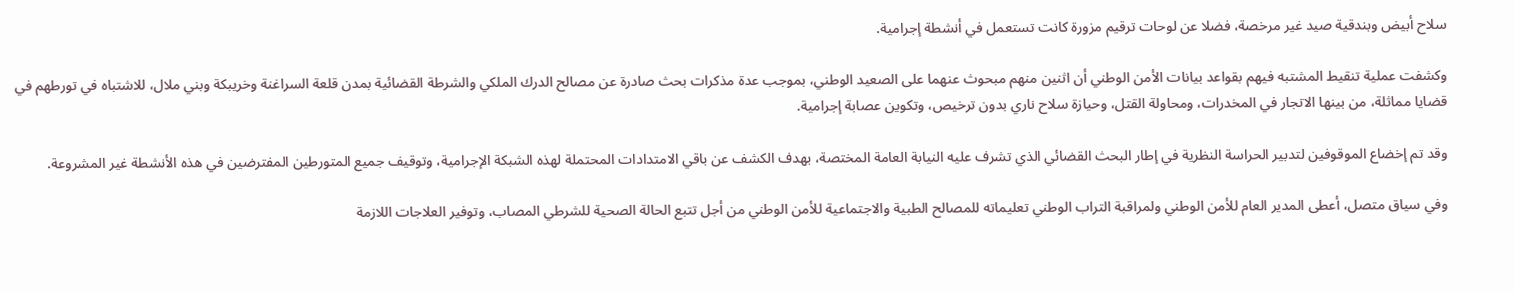سلاح أبيض وبندقية صيد غير مرخصة، فضلا عن لوحات ترقيم مزورة كانت تستعمل في أنشطة إجرامية.

وكشفت عملية تنقيط المشتبه فيهم بقواعد بيانات الأمن الوطني أن اثنين منهم مبحوث عنهما على الصعيد الوطني، بموجب عدة مذكرات بحث صادرة عن مصالح الدرك الملكي والشرطة القضائية بمدن قلعة السراغنة وخريبكة وبني ملال، للاشتباه في تورطهم في قضايا مماثلة، من بينها الاتجار في المخدرات، ومحاولة القتل، وحيازة سلاح ناري بدون ترخيص، وتكوين عصابة إجرامية.

وقد تم إخضاع الموقوفين لتدبير الحراسة النظرية في إطار البحث القضائي الذي تشرف عليه النيابة العامة المختصة، بهدف الكشف عن باقي الامتدادات المحتملة لهذه الشبكة الإجرامية، وتوقيف جميع المتورطين المفترضين في هذه الأنشطة غير المشروعة.

وفي سياق متصل، أعطى المدير العام للأمن الوطني ولمراقبة التراب الوطني تعليماته للمصالح الطبية والاجتماعية للأمن الوطني من أجل تتبع الحالة الصحية للشرطي المصاب، وتوفير العلاجات اللازمة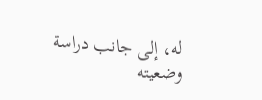له، إلى جانب دراسة وضعيته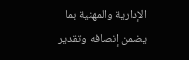الإدارية والمهنية بما يضمن إنصافه وتقدير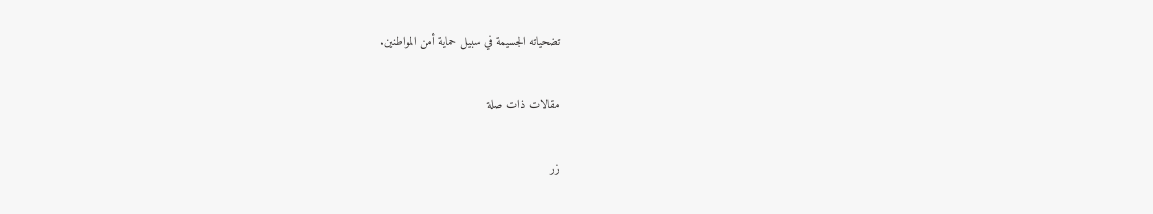تضحياته الجسيمة في سبيل حماية أمن المواطنين.

مقالات ذات صلة

زر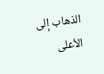الذهاب إلى الأعلى